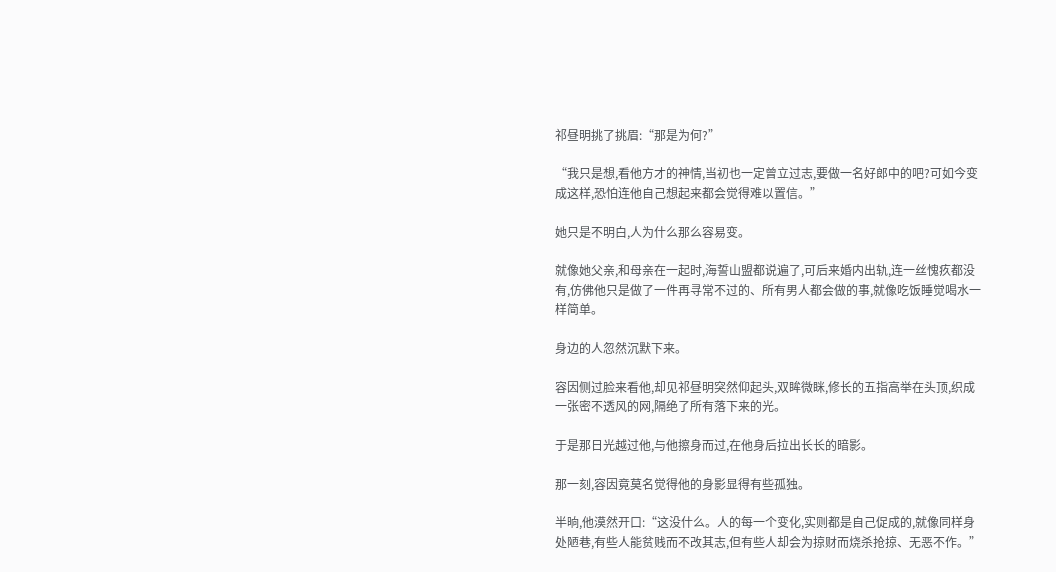祁昼明挑了挑眉:“那是为何?”

“我只是想,看他方才的神情,当初也一定曾立过志,要做一名好郎中的吧?可如今变成这样,恐怕连他自己想起来都会觉得难以置信。”

她只是不明白,人为什么那么容易变。

就像她父亲,和母亲在一起时,海誓山盟都说遍了,可后来婚内出轨,连一丝愧疚都没有,仿佛他只是做了一件再寻常不过的、所有男人都会做的事,就像吃饭睡觉喝水一样简单。

身边的人忽然沉默下来。

容因侧过脸来看他,却见祁昼明突然仰起头,双眸微眯,修长的五指高举在头顶,织成一张密不透风的网,隔绝了所有落下来的光。

于是那日光越过他,与他擦身而过,在他身后拉出长长的暗影。

那一刻,容因竟莫名觉得他的身影显得有些孤独。

半晌,他漠然开口:“这没什么。人的每一个变化,实则都是自己促成的,就像同样身处陋巷,有些人能贫贱而不改其志,但有些人却会为掠财而烧杀抢掠、无恶不作。”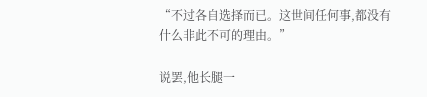“不过各自选择而已。这世间任何事,都没有什么非此不可的理由。”

说罢,他长腿一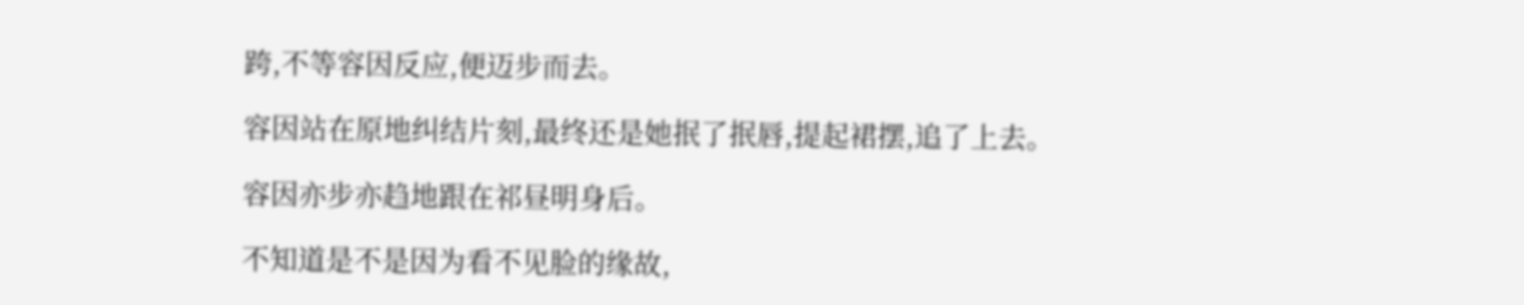跨,不等容因反应,便迈步而去。

容因站在原地纠结片刻,最终还是她抿了抿唇,提起裙摆,追了上去。

容因亦步亦趋地跟在祁昼明身后。

不知道是不是因为看不见脸的缘故,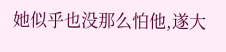她似乎也没那么怕他,遂大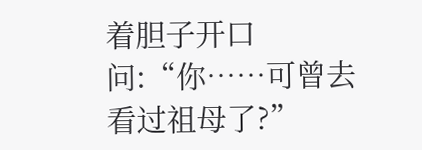着胆子开口问:“你……可曾去看过祖母了?”